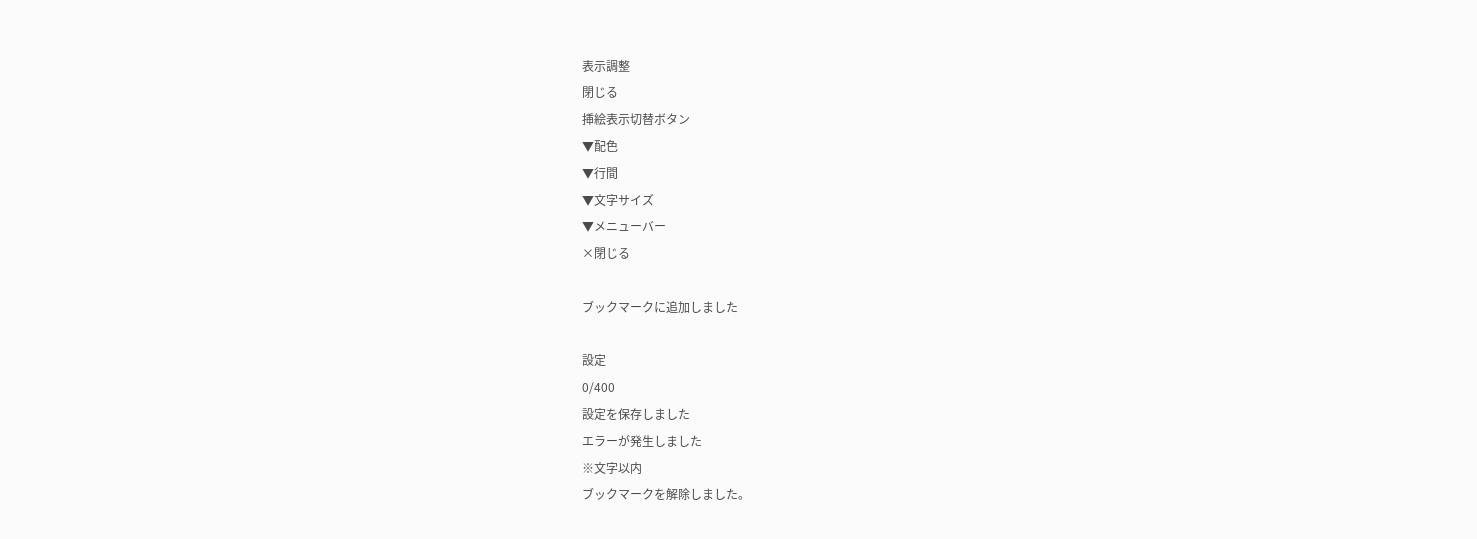表示調整
閉じる
挿絵表示切替ボタン
▼配色
▼行間
▼文字サイズ
▼メニューバー
×閉じる

ブックマークに追加しました

設定
0/400
設定を保存しました
エラーが発生しました
※文字以内
ブックマークを解除しました。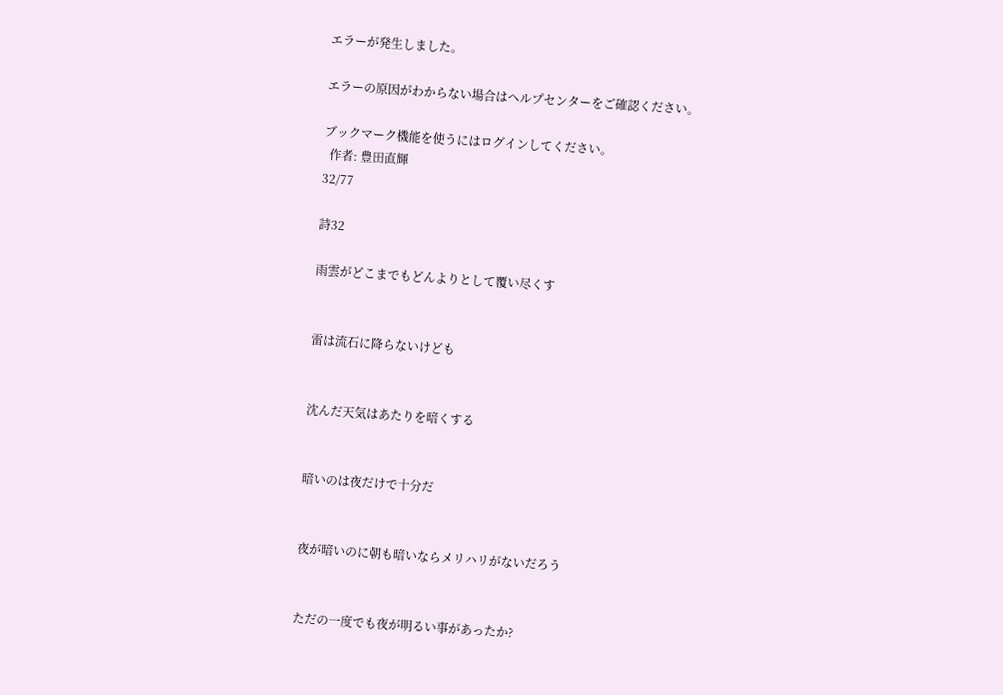エラーが発生しました。

エラーの原因がわからない場合はヘルプセンターをご確認ください。

ブックマーク機能を使うにはログインしてください。
  作者: 豊田直輝
32/77

詩32

雨雲がどこまでもどんよりとして覆い尽くす


雷は流石に降らないけども


沈んだ天気はあたりを暗くする


暗いのは夜だけで十分だ


夜が暗いのに朝も暗いならメリハリがないだろう


ただの一度でも夜が明るい事があったか?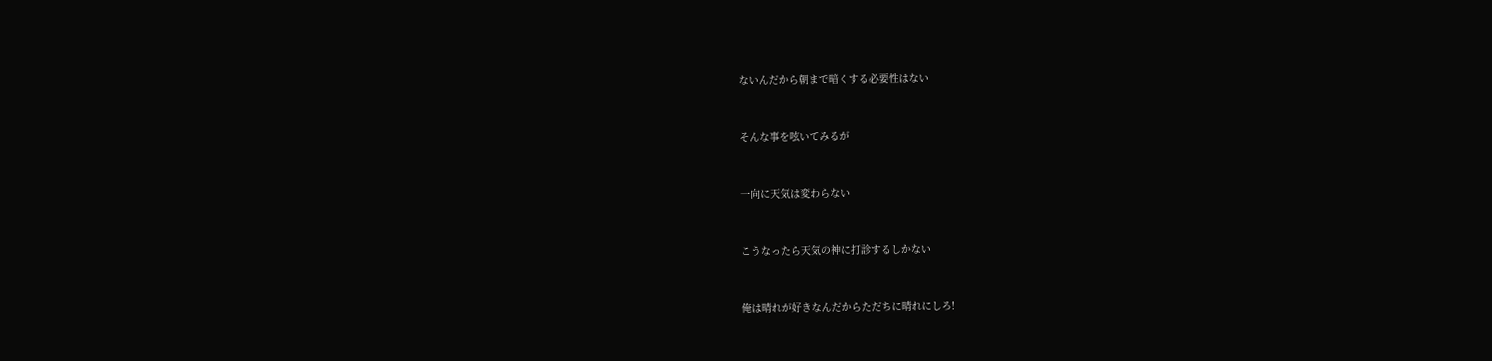ないんだから朝まで暗くする必要性はない


そんな事を呟いてみるが


一向に天気は変わらない


こうなったら天気の神に打診するしかない


俺は晴れが好きなんだからただちに晴れにしろ!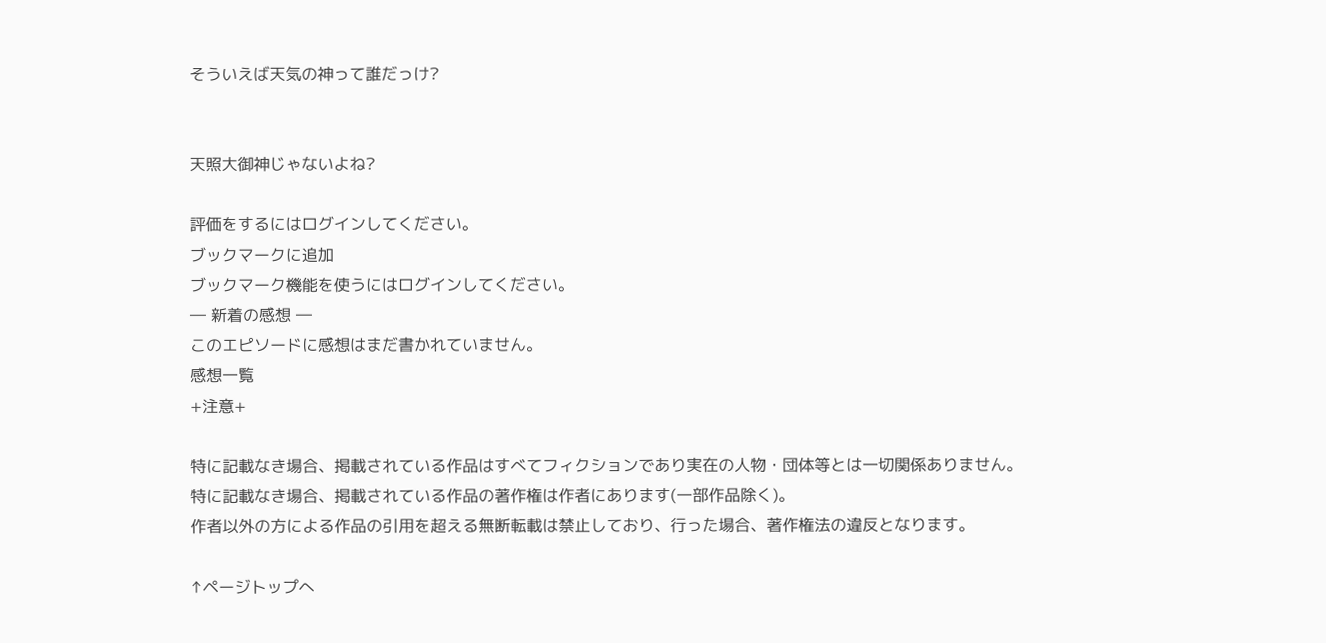そういえば天気の神って誰だっけ?


天照大御神じゃないよね?

評価をするにはログインしてください。
ブックマークに追加
ブックマーク機能を使うにはログインしてください。
― 新着の感想 ―
このエピソードに感想はまだ書かれていません。
感想一覧
+注意+

特に記載なき場合、掲載されている作品はすべてフィクションであり実在の人物・団体等とは一切関係ありません。
特に記載なき場合、掲載されている作品の著作権は作者にあります(一部作品除く)。
作者以外の方による作品の引用を超える無断転載は禁止しており、行った場合、著作権法の違反となります。

↑ページトップへ